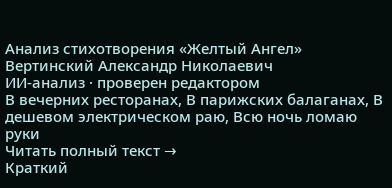Анализ стихотворения «Желтый Ангел»
Вертинский Александр Николаевич
ИИ-анализ · проверен редактором
В вечерних ресторанах, В парижских балаганах, В дешевом электрическом раю, Всю ночь ломаю руки
Читать полный текст →
Краткий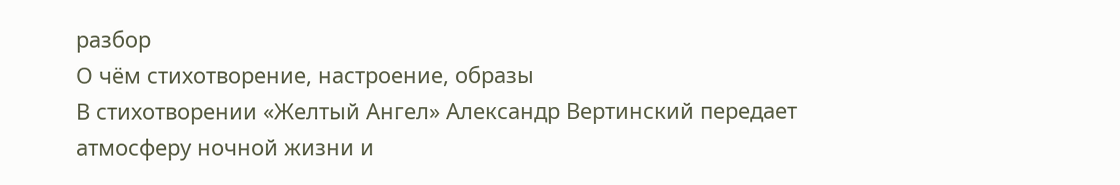разбор
О чём стихотворение, настроение, образы
В стихотворении «Желтый Ангел» Александр Вертинский передает атмосферу ночной жизни и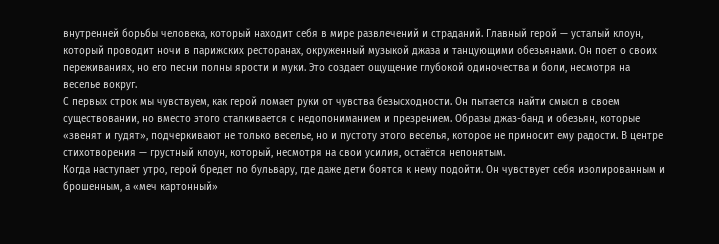внутренней борьбы человека, который находит себя в мире развлечений и страданий. Главный герой — усталый клоун, который проводит ночи в парижских ресторанах, окруженный музыкой джаза и танцующими обезьянами. Он поет о своих переживаниях, но его песни полны ярости и муки. Это создает ощущение глубокой одиночества и боли, несмотря на веселье вокруг.
С первых строк мы чувствуем, как герой ломает руки от чувства безысходности. Он пытается найти смысл в своем существовании, но вместо этого сталкивается с недопониманием и презрением. Образы джаз-банд и обезьян, которые «звенят и гудят», подчеркивают не только веселье, но и пустоту этого веселья, которое не приносит ему радости. В центре стихотворения — грустный клоун, который, несмотря на свои усилия, остаётся непонятым.
Когда наступает утро, герой бредет по бульвару, где даже дети боятся к нему подойти. Он чувствует себя изолированным и брошенным, а «меч картонный»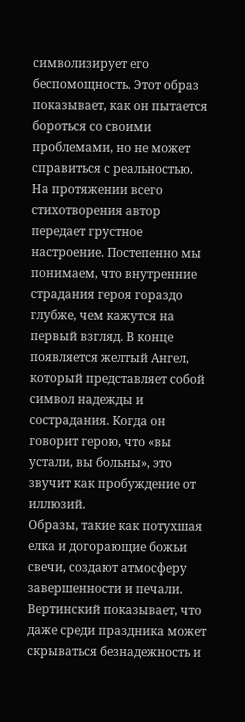символизирует его беспомощность. Этот образ показывает, как он пытается бороться со своими проблемами, но не может справиться с реальностью.
На протяжении всего стихотворения автор передает грустное настроение. Постепенно мы понимаем, что внутренние страдания героя гораздо глубже, чем кажутся на первый взгляд. В конце появляется желтый Ангел, который представляет собой символ надежды и сострадания. Когда он говорит герою, что «вы устали, вы больны», это звучит как пробуждение от иллюзий.
Образы, такие как потухшая елка и догорающие божьи свечи, создают атмосферу завершенности и печали. Вертинский показывает, что даже среди праздника может скрываться безнадежность и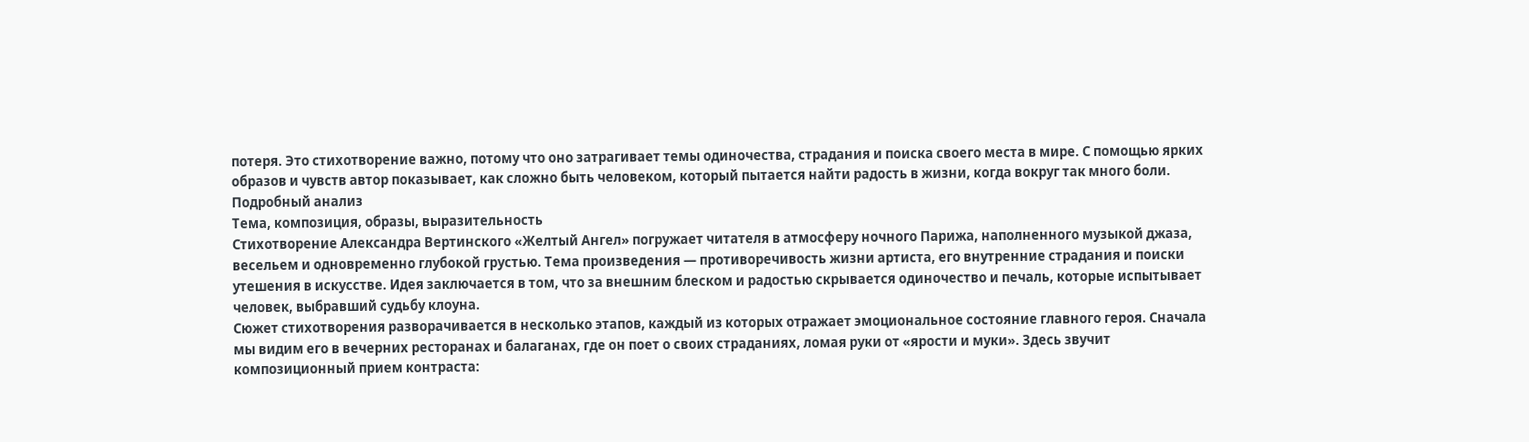потеря. Это стихотворение важно, потому что оно затрагивает темы одиночества, страдания и поиска своего места в мире. С помощью ярких образов и чувств автор показывает, как сложно быть человеком, который пытается найти радость в жизни, когда вокруг так много боли.
Подробный анализ
Тема, композиция, образы, выразительность
Стихотворение Александра Вертинского «Желтый Ангел» погружает читателя в атмосферу ночного Парижа, наполненного музыкой джаза, весельем и одновременно глубокой грустью. Тема произведения — противоречивость жизни артиста, его внутренние страдания и поиски утешения в искусстве. Идея заключается в том, что за внешним блеском и радостью скрывается одиночество и печаль, которые испытывает человек, выбравший судьбу клоуна.
Сюжет стихотворения разворачивается в несколько этапов, каждый из которых отражает эмоциональное состояние главного героя. Сначала мы видим его в вечерних ресторанах и балаганах, где он поет о своих страданиях, ломая руки от «ярости и муки». Здесь звучит композиционный прием контраста: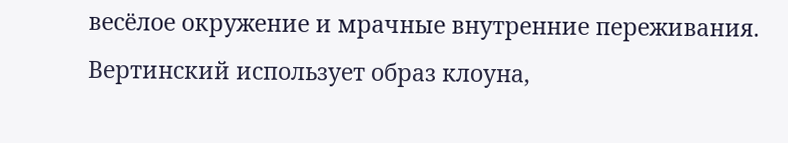весёлое окружение и мрачные внутренние переживания. Вертинский использует образ клоуна,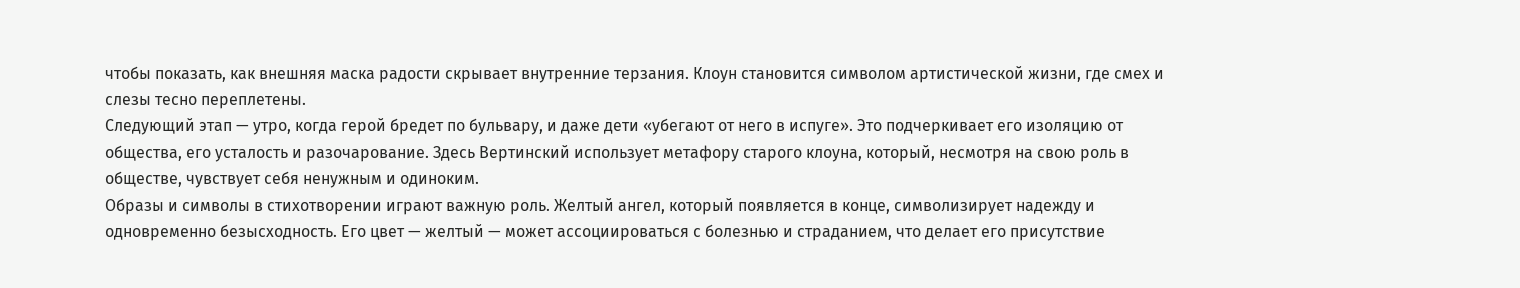чтобы показать, как внешняя маска радости скрывает внутренние терзания. Клоун становится символом артистической жизни, где смех и слезы тесно переплетены.
Следующий этап — утро, когда герой бредет по бульвару, и даже дети «убегают от него в испуге». Это подчеркивает его изоляцию от общества, его усталость и разочарование. Здесь Вертинский использует метафору старого клоуна, который, несмотря на свою роль в обществе, чувствует себя ненужным и одиноким.
Образы и символы в стихотворении играют важную роль. Желтый ангел, который появляется в конце, символизирует надежду и одновременно безысходность. Его цвет — желтый — может ассоциироваться с болезнью и страданием, что делает его присутствие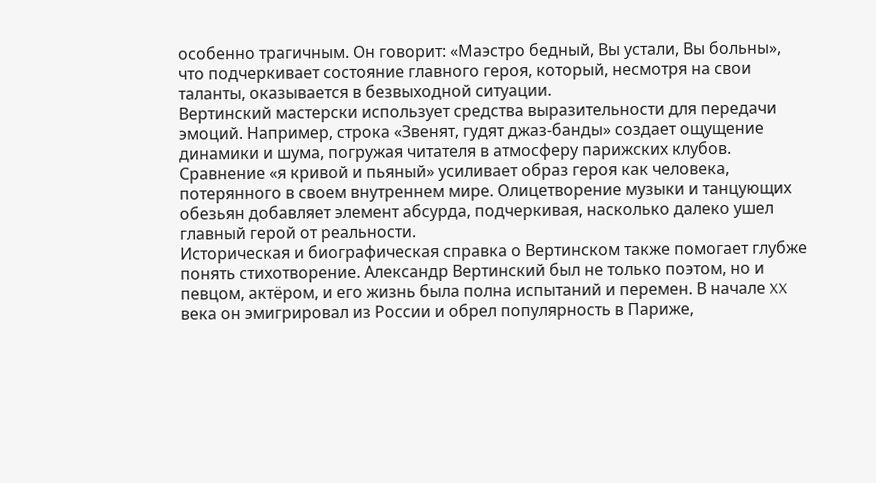особенно трагичным. Он говорит: «Маэстро бедный, Вы устали, Вы больны», что подчеркивает состояние главного героя, который, несмотря на свои таланты, оказывается в безвыходной ситуации.
Вертинский мастерски использует средства выразительности для передачи эмоций. Например, строка «Звенят, гудят джаз-банды» создает ощущение динамики и шума, погружая читателя в атмосферу парижских клубов. Сравнение «я кривой и пьяный» усиливает образ героя как человека, потерянного в своем внутреннем мире. Олицетворение музыки и танцующих обезьян добавляет элемент абсурда, подчеркивая, насколько далеко ушел главный герой от реальности.
Историческая и биографическая справка о Вертинском также помогает глубже понять стихотворение. Александр Вертинский был не только поэтом, но и певцом, актёром, и его жизнь была полна испытаний и перемен. В начале XX века он эмигрировал из России и обрел популярность в Париже,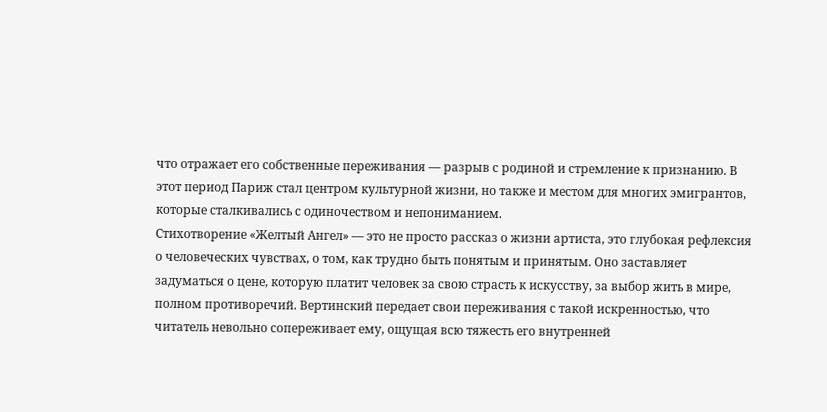что отражает его собственные переживания — разрыв с родиной и стремление к признанию. В этот период Париж стал центром культурной жизни, но также и местом для многих эмигрантов, которые сталкивались с одиночеством и непониманием.
Стихотворение «Желтый Ангел» — это не просто рассказ о жизни артиста, это глубокая рефлексия о человеческих чувствах, о том, как трудно быть понятым и принятым. Оно заставляет задуматься о цене, которую платит человек за свою страсть к искусству, за выбор жить в мире, полном противоречий. Вертинский передает свои переживания с такой искренностью, что читатель невольно сопереживает ему, ощущая всю тяжесть его внутренней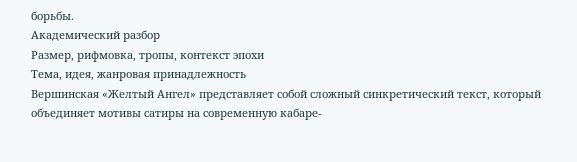борьбы.
Академический разбор
Размер, рифмовка, тропы, контекст эпохи
Тема, идея, жанровая принадлежность
Вершинская «Желтый Ангел» представляет собой сложный синкретический текст, который объединяет мотивы сатиры на современную кабаре-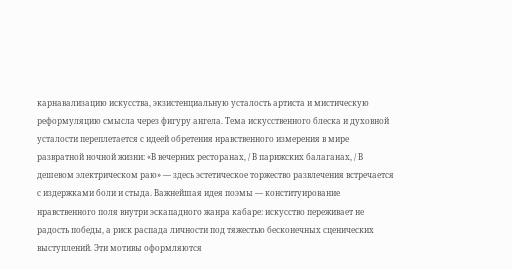карнавализацию искусства, экзистенциальную усталость артиста и мистическую реформуляцию смысла через фигуру ангела. Тема искусственного блеска и духовной усталости переплетается с идеей обретения нравственного измерения в мире развратной ночной жизни: «В вечерних ресторанах, / В парижских балаганах, / В дешевом электрическом раю» — здесь эстетическое торжество развлечения встречается с издержками боли и стыда. Важнейшая идея поэмы — конституирование нравственного поля внутри эскападного жанра кабаре: искусство переживает не радость победы, а риск распада личности под тяжестью бесконечных сценических выступлений. Эти мотивы оформляются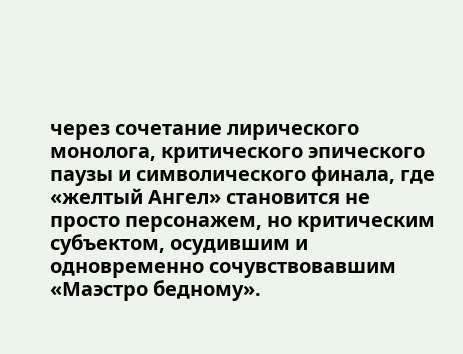через сочетание лирического монолога, критического эпического паузы и символического финала, где «желтый Ангел» становится не просто персонажем, но критическим субъектом, осудившим и одновременно сочувствовавшим «Маэстро бедному».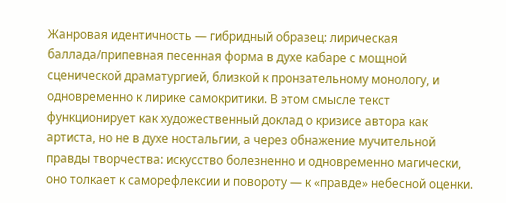Жанровая идентичность — гибридный образец: лирическая баллада/припевная песенная форма в духе кабаре с мощной сценической драматургией, близкой к пронзательному монологу, и одновременно к лирике самокритики. В этом смысле текст функционирует как художественный доклад о кризисе автора как артиста, но не в духе ностальгии, а через обнажение мучительной правды творчества: искусство болезненно и одновременно магически, оно толкает к саморефлексии и повороту — к «правде» небесной оценки.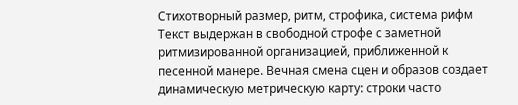Стихотворный размер, ритм, строфика, система рифм
Текст выдержан в свободной строфе с заметной ритмизированной организацией, приближенной к песенной манере. Вечная смена сцен и образов создает динамическую метрическую карту: строки часто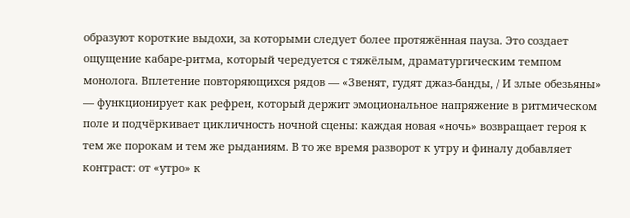образуют короткие выдохи, за которыми следует более протяжённая пауза. Это создает ощущение кабаре-ритма, который чередуется с тяжёлым, драматургическим темпом монолога. Вплетение повторяющихся рядов — «Звенят, гудят джаз-банды, / И злые обезьяны» — функционирует как рефрен, который держит эмоциональное напряжение в ритмическом поле и подчёркивает цикличность ночной сцены: каждая новая «ночь» возвращает героя к тем же порокам и тем же рыданиям. В то же время разворот к утру и финалу добавляет контраст: от «утро» к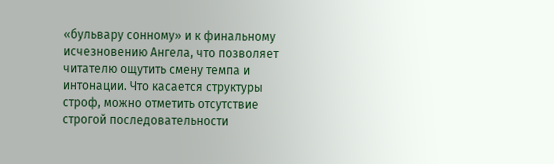«бульвару сонному» и к финальному исчезновению Ангела, что позволяет читателю ощутить смену темпа и интонации. Что касается структуры строф, можно отметить отсутствие строгой последовательности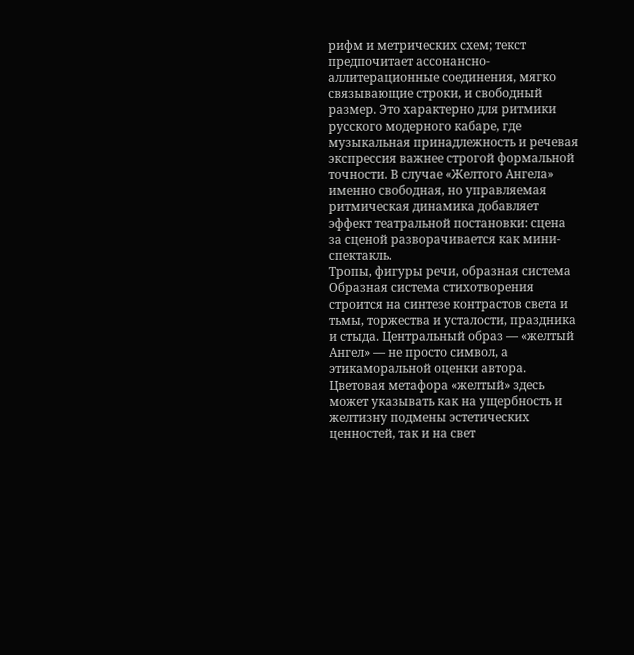рифм и метрических схем; текст предпочитает ассонансно-аллитерационные соединения, мягко связывающие строки, и свободный размер. Это характерно для ритмики русского модерного кабаре, где музыкальная принадлежность и речевая экспрессия важнее строгой формальной точности. В случае «Желтого Ангела» именно свободная, но управляемая ритмическая динамика добавляет эффект театральной постановки: сцена за сценой разворачивается как мини-спектакль.
Тропы, фигуры речи, образная система
Образная система стихотворения строится на синтезе контрастов света и тьмы, торжества и усталости, праздника и стыда. Центральный образ — «желтый Ангел» — не просто символ, а этикаморальной оценки автора. Цветовая метафора «желтый» здесь может указывать как на ущербность и желтизну подмены эстетических ценностей, так и на свет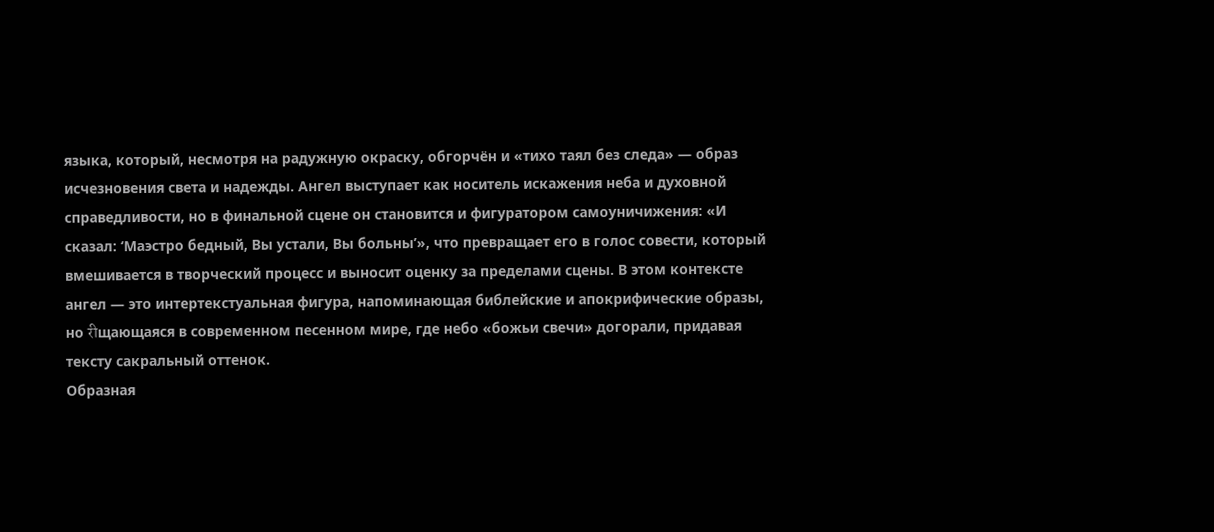языка, который, несмотря на радужную окраску, обгорчён и «тихо таял без следа» — образ исчезновения света и надежды. Ангел выступает как носитель искажения неба и духовной справедливости, но в финальной сцене он становится и фигуратором самоуничижения: «И сказал: ‘Маэстро бедный, Вы устали, Вы больны’», что превращает его в голос совести, который вмешивается в творческий процесс и выносит оценку за пределами сцены. В этом контексте ангел — это интертекстуальная фигура, напоминающая библейские и апокрифические образы, но रीщающаяся в современном песенном мире, где небо «божьи свечи» догорали, придавая тексту сакральный оттенок.
Образная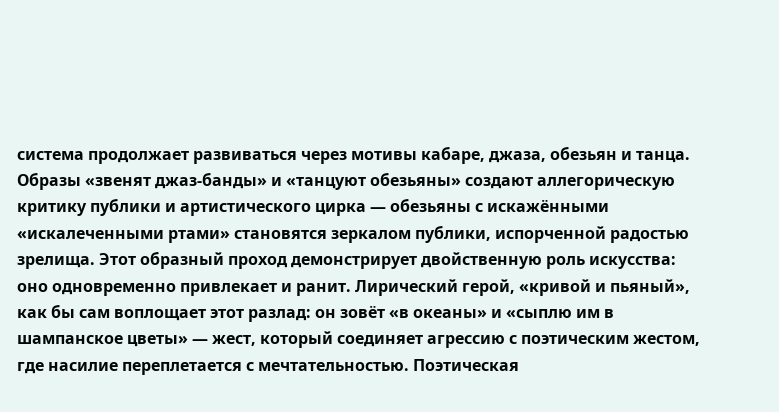система продолжает развиваться через мотивы кабаре, джаза, обезьян и танца. Образы «звенят джаз-банды» и «танцуют обезьяны» создают аллегорическую критику публики и артистического цирка — обезьяны с искажёнными «искалеченными ртами» становятся зеркалом публики, испорченной радостью зрелища. Этот образный проход демонстрирует двойственную роль искусства: оно одновременно привлекает и ранит. Лирический герой, «кривой и пьяный», как бы сам воплощает этот разлад: он зовёт «в океаны» и «сыплю им в шампанское цветы» — жест, который соединяет агрессию с поэтическим жестом, где насилие переплетается с мечтательностью. Поэтическая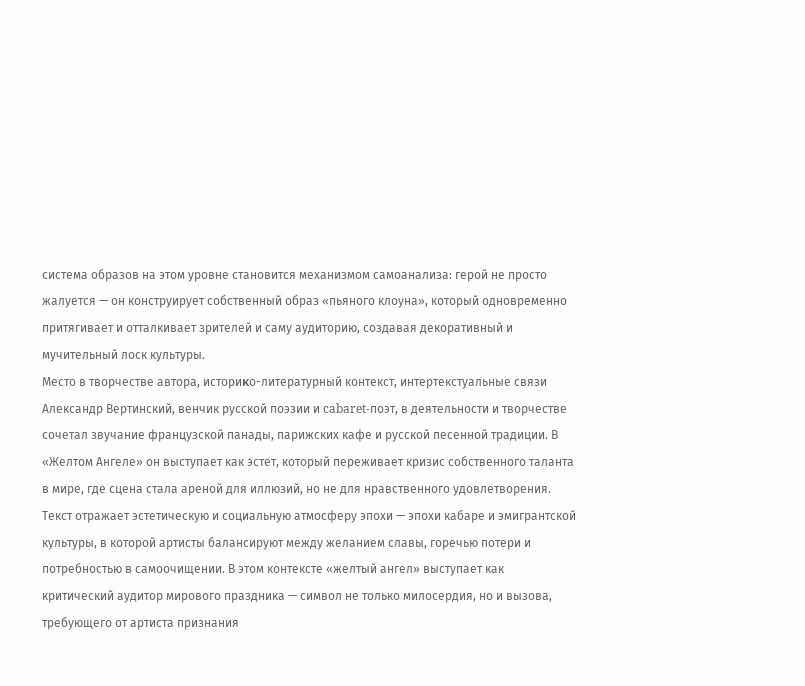система образов на этом уровне становится механизмом самоанализа: герой не просто жалуется — он конструирует собственный образ «пьяного клоуна», который одновременно притягивает и отталкивает зрителей и саму аудиторию, создавая декоративный и мучительный лоск культуры.
Место в творчестве автора, историκо-литературный контекст, интертекстуальные связи
Александр Вертинский, венчик русской поэзии и cabaret-поэт, в деятельности и творчестве сочетал звучание французской панады, парижских кафе и русской песенной традиции. В «Желтом Ангеле» он выступает как эстет, который переживает кризис собственного таланта в мире, где сцена стала ареной для иллюзий, но не для нравственного удовлетворения. Текст отражает эстетическую и социальную атмосферу эпохи — эпохи кабаре и эмигрантской культуры, в которой артисты балансируют между желанием славы, горечью потери и потребностью в самоочищении. В этом контексте «желтый ангел» выступает как критический аудитор мирового праздника — символ не только милосердия, но и вызова, требующего от артиста признания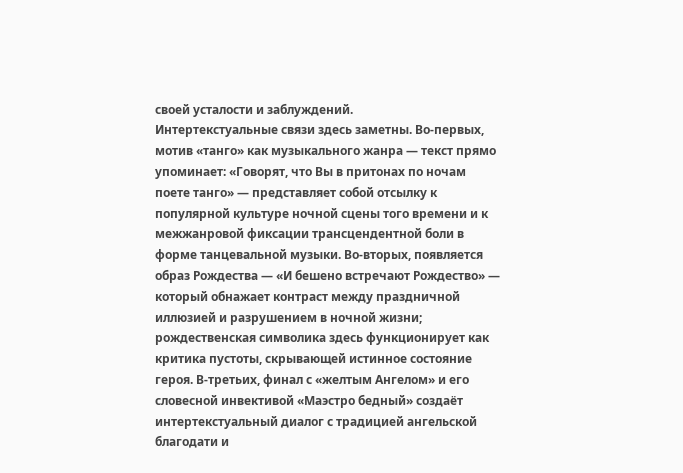своей усталости и заблуждений.
Интертекстуальные связи здесь заметны. Во-первых, мотив «танго» как музыкального жанра — текст прямо упоминает: «Говорят, что Вы в притонах по ночам поете танго» — представляет собой отсылку к популярной культуре ночной сцены того времени и к межжанровой фиксации трансцендентной боли в форме танцевальной музыки. Во-вторых, появляется образ Рождества — «И бешено встречают Рождество» — который обнажает контраст между праздничной иллюзией и разрушением в ночной жизни; рождественская символика здесь функционирует как критика пустоты, скрывающей истинное состояние героя. В-третьих, финал с «желтым Ангелом» и его словесной инвективой «Маэстро бедный» создаёт интертекстуальный диалог с традицией ангельской благодати и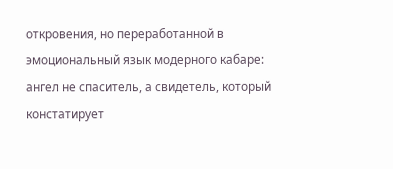откровения, но переработанной в эмоциональный язык модерного кабаре: ангел не спаситель, а свидетель, который констатирует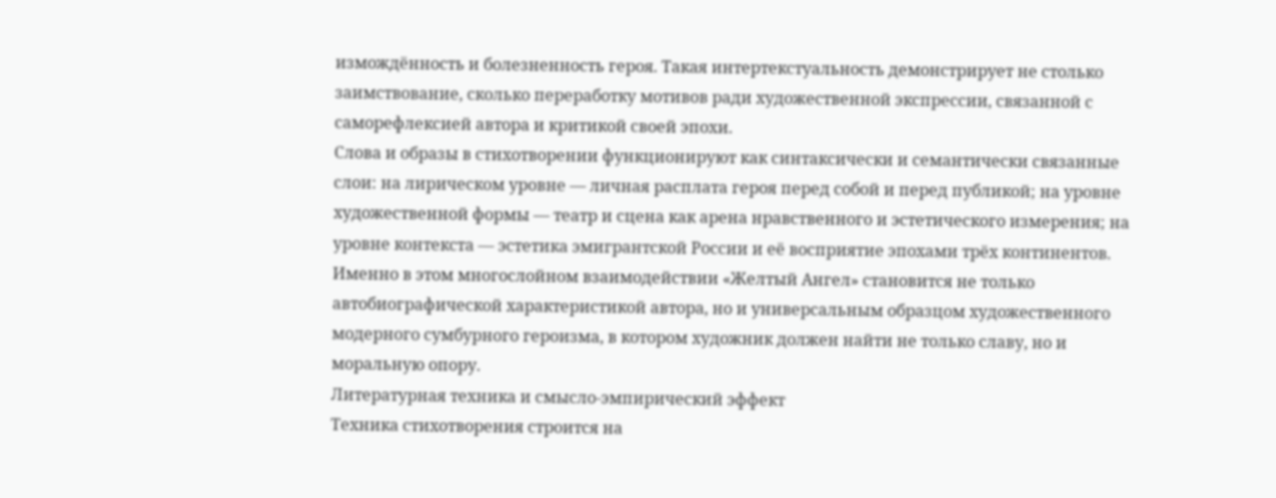измождённость и болезненность героя. Такая интертекстуальность демонстрирует не столько заимствование, сколько переработку мотивов ради художественной экспрессии, связанной с саморефлексией автора и критикой своей эпохи.
Слова и образы в стихотворении функционируют как синтаксически и семантически связанные слои: на лирическом уровне — личная расплата героя перед собой и перед публикой; на уровне художественной формы — театр и сцена как арена нравственного и эстетического измерения; на уровне контекста — эстетика эмигрантской России и её восприятие эпохами трёх континентов. Именно в этом многослойном взаимодействии «Желтый Ангел» становится не только автобиографической характеристикой автора, но и универсальным образцом художественного модерного сумбурного героизма, в котором художник должен найти не только славу, но и моральную опору.
Литературная техника и смысло-эмпирический эффект
Техника стихотворения строится на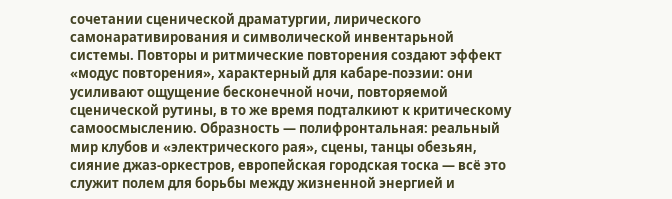сочетании сценической драматургии, лирического самонаративирования и символической инвентарьной системы. Повторы и ритмические повторения создают эффект «модус повторения», характерный для кабаре-поэзии: они усиливают ощущение бесконечной ночи, повторяемой сценической рутины, в то же время подталкиют к критическому самоосмыслению. Образность — полифронтальная: реальный мир клубов и «электрического рая», сцены, танцы обезьян, сияние джаз-оркестров, европейская городская тоска — всё это служит полем для борьбы между жизненной энергией и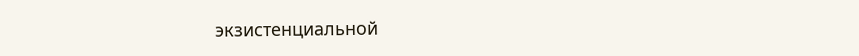экзистенциальной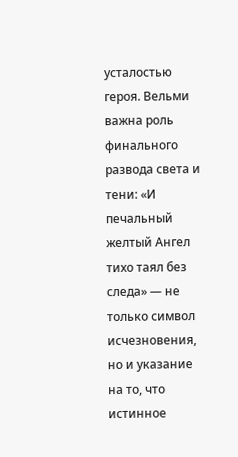усталостью героя. Вельми важна роль финального развода света и тени: «И печальный желтый Ангел тихо таял без следа» — не только символ исчезновения, но и указание на то, что истинное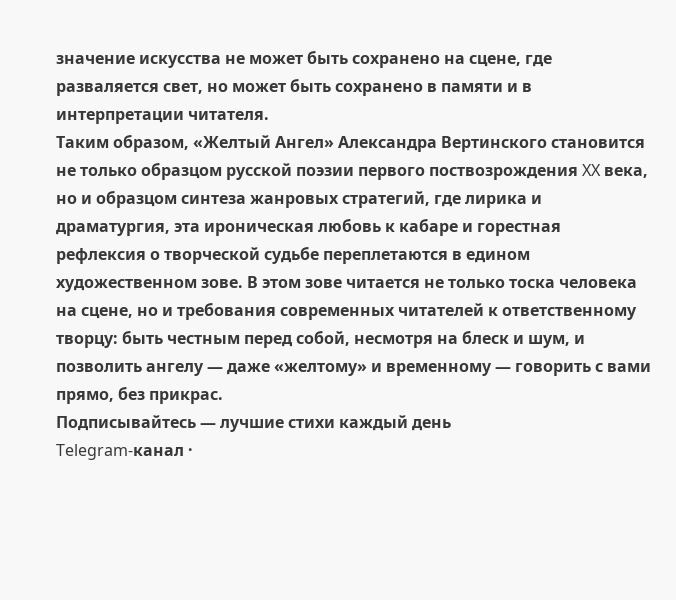значение искусства не может быть сохранено на сцене, где разваляется свет, но может быть сохранено в памяти и в интерпретации читателя.
Таким образом, «Желтый Ангел» Александра Вертинского становится не только образцом русской поэзии первого поствозрождения XX века, но и образцом синтеза жанровых стратегий, где лирика и драматургия, эта ироническая любовь к кабаре и горестная рефлексия о творческой судьбе переплетаются в едином художественном зове. В этом зове читается не только тоска человека на сцене, но и требования современных читателей к ответственному творцу: быть честным перед собой, несмотря на блеск и шум, и позволить ангелу — даже «желтому» и временному — говорить с вами прямо, без прикрас.
Подписывайтесь — лучшие стихи каждый день
Telegram-канал ·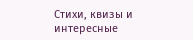Стихи, квизы и интересные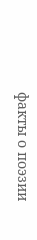факты о поэзии